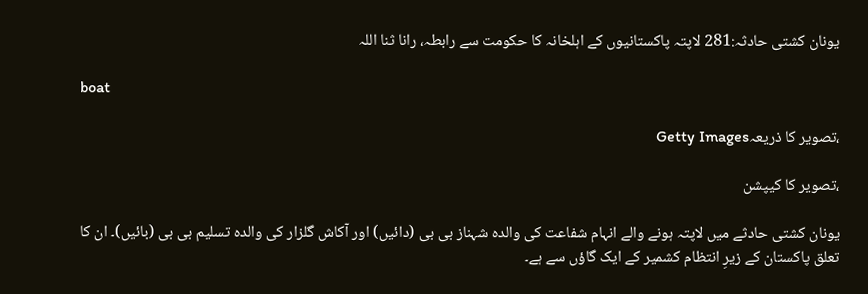یونان کشتی حادثہ:281 لاپتہ پاکستانیوں کے اہلخانہ کا حکومت سے رابطہ، رانا ثنا اللہ

boat

،تصویر کا ذریعہGetty Images

،تصویر کا کیپشن

یونان کشتی حادثے میں لاپتہ ہونے والے انہام شفاعت کی والدہ شہناز بی بی (دائیں) اور آکاش گلزار کی والدہ تسلیم بی بی (بائیں)۔ ان کا تعلق پاکستان کے زیرِ انتظام کشمیر کے ایک گاؤں سے ہے۔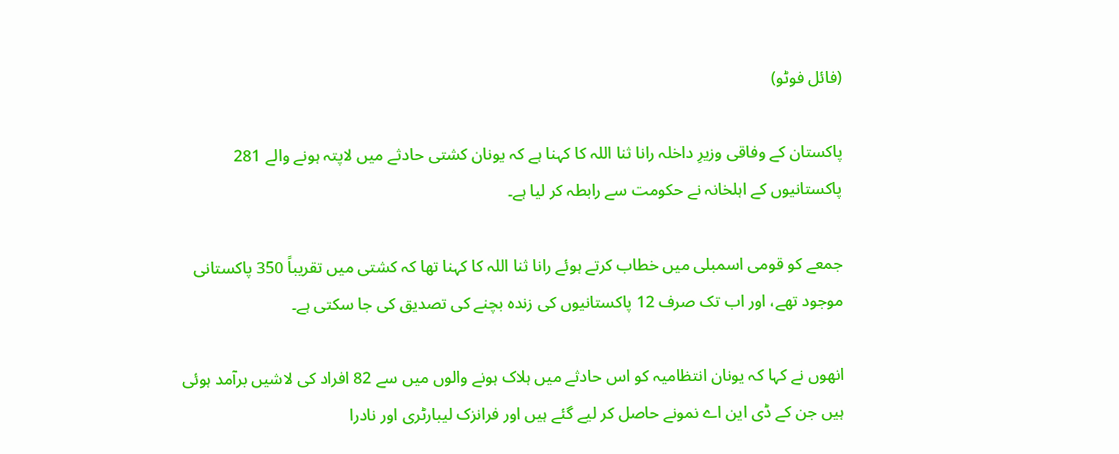(فائل فوٹو)

پاکستان کے وفاقی وزیرِ داخلہ رانا ثنا اللہ کا کہنا ہے کہ یونان کشتی حادثے میں لاپتہ ہونے والے 281 پاکستانیوں کے اہلخانہ نے حکومت سے رابطہ کر لیا ہے۔

جمعے کو قومی اسمبلی میں خطاب کرتے ہوئے رانا ثنا اللہ کا کہنا تھا کہ کشتی میں تقریباً 350 پاکستانی موجود تھے، اور اب تک صرف 12 پاکستانیوں کی زندہ بچنے کی تصدیق کی جا سکتی ہے۔

انھوں نے کہا کہ یونان انتظامیہ کو اس حادثے میں ہلاک ہونے والوں میں سے 82 افراد کی لاشیں برآمد ہوئی ہیں جن کے ڈی این اے نمونے حاصل کر لیے گئے ہیں اور فرانزک لیبارٹری اور نادرا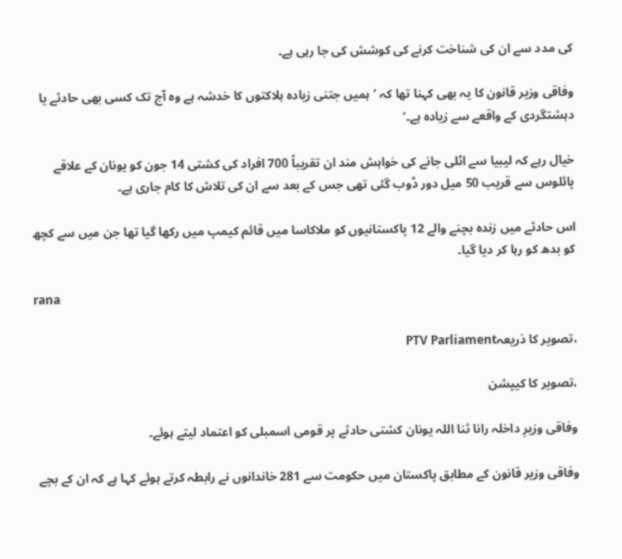کی مدد سے ان کی شناخت کرنے کی کوشش کی جا رہی ہے۔

وفاقی وزیر قانون کا یہ بھی کہنا تھا کہ ’ہمیں جتنی زیادہ ہلاکتوں کا خدشہ ہے وہ آج تک کسی بھی حادثے یا دہشتگردی کے واقعے سے زیادہ ہے۔‘

خیال رہے کہ لیبیا سے اٹلی جانے کی خواہش مند ان تقریباً 700 افراد کی کشتی 14 جون کو یونان کے علاقے پائلوس سے قریب 50 میل دور ڈوب گئی تھی جس کے بعد سے ان کی تلاش کا کام جاری ہے۔

اس حادثے میں زندہ بچنے والے 12 پاکستانیوں کو ملاکاسا میں قائم کیمپ میں رکھا گیا تھا جن میں سے کچھ کو بدھ کو رہا کر دیا گیا۔

rana

،تصویر کا ذریعہPTV Parliament

،تصویر کا کیپشن

وفاقی وزیرِ داخلہ رانا ثنا اللہ یونان کشتی حادثے پر قومی اسمبلی کو اعتماد لیتے ہوئے۔

وفاقی وزیر قانون کے مطابق پاکستان میں حکومت سے 281 خاندانوں نے رابطہ کرتے ہوئے کہا ہے کہ ان کے بچے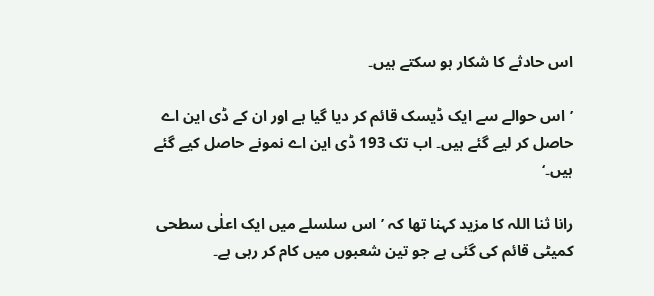اس حادثے کا شکار ہو سکتے ہیں۔

’اس حوالے سے ایک ڈیسک قائم کر دیا گیا ہے اور ان کے ڈی این اے حاصل کر لیے گئے ہیں۔ اب تک 193 ڈی این اے نمونے حاصل کیے گئے ہیں۔‘

رانا ثنا اللہ کا مزید کہنا تھا کہ ’اس سلسلے میں ایک اعلٰی سطحی کمیٹی قائم کی گئی ہے جو تین شعبوں میں کام کر رہی ہے۔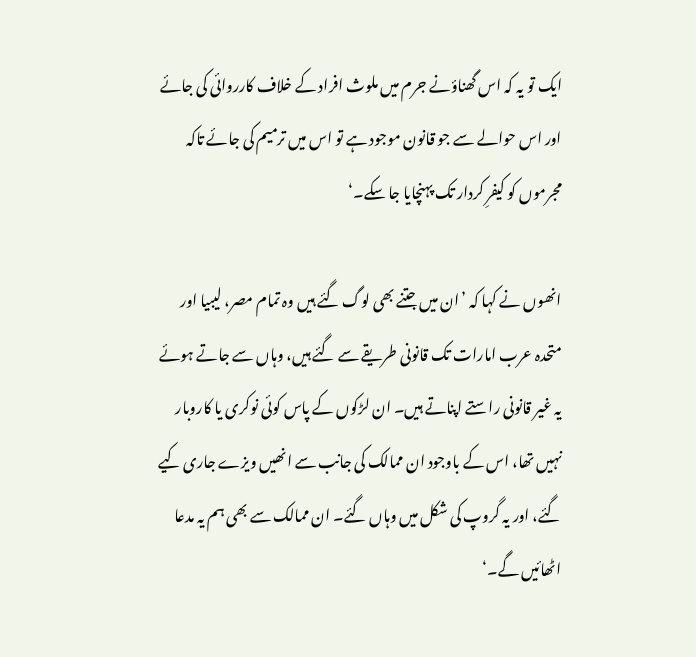ایک تو یہ کہ اس گھناؤنے جرم میں ملوث افراد کے خلاف کارروائی کی جائے اور اس حوالے سے جو قانون موجود ہے تو اس میں ترمیم کی جائے تاکہ مجرموں کو کیفرِ کردار تک پہنچایا جا سکے۔‘

انھوں نے کہا کہ ’ان میں جتنے بھی لوگ گئے ہیں وہ تمام مصر، لیبیا اور متحدہ عرب امارات تک قانونی طریقے سے گئے ہیں، وہاں سے جاتے ہوئے یہ غیر قانونی راستے اپناتے ہیں۔ ان لڑکوں کے پاس کوئی نوکری یا کاروبار نہیں تھا، اس کے باوجود ان ممالک کی جانب سے انھیں ویزے جاری کیے گئے، اور یہ گروپ کی شکل میں وہاں گئے۔ ان ممالک سے بھی ہم یہ مدعا اٹھائیں گے۔‘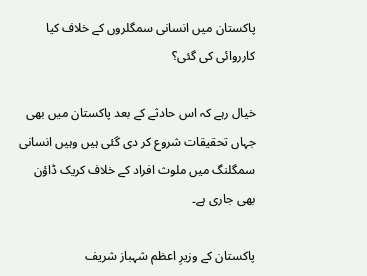پاکستان میں انسانی سمگلروں کے خلاف کیا کارروائی کی گئی؟

خیال رہے کہ اس حادثے کے بعد پاکستان میں بھی جہاں تحقیقات شروع کر دی گئی ہیں وہیں انسانی سمگلنگ میں ملوث افراد کے خلاف کریک ڈاؤن بھی جاری ہے۔

پاکستان کے وزیرِ اعظم شہباز شریف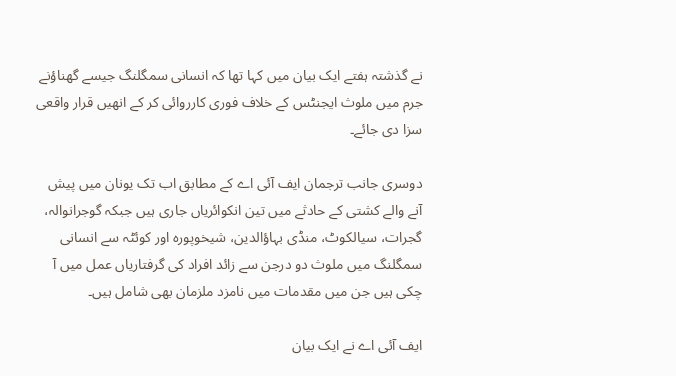نے گذشتہ ہفتے ایک بیان میں کہا تھا کہ انسانی سمگلنگ جیسے گھناؤنے جرم میں ملوث ایجنٹس کے خلاف فوری کارروائی کر کے انھیں قرار واقعی سزا دی جائے۔

دوسری جانب ترجمان ایف آئی اے کے مطابق اب تک یونان میں پیش آنے والے کشتی کے حادثے میں تین انکوائریاں جاری ہیں جبکہ گوجرانوالہ، گجرات، سیالکوٹ، منڈی بہاؤالدین، شیخوپورہ اور کوئٹہ سے انسانی سمگلنگ میں ملوث دو درجن سے زائد افراد کی گرفتاریاں عمل میں آ چکی ہیں جن میں مقدمات میں نامزد ملزمان بھی شامل ہیں۔

ایف آئی اے نے ایک بیان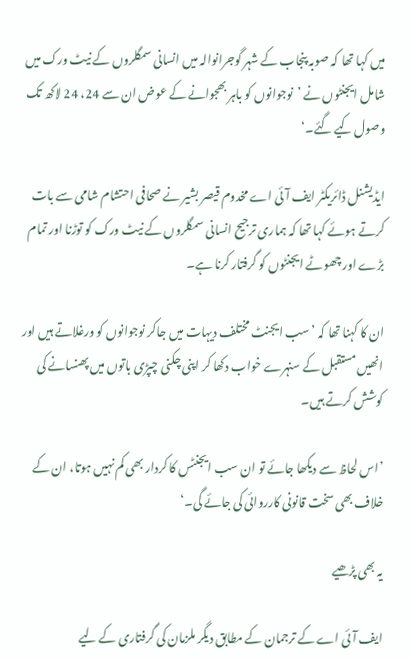میں کہا تھا کہ صوبہ پنجاب کے شہر گوجرانوالہ میں انسانی سمگلروں کے نیٹ ورک میں شامل ایجنٹوں نے ’نوجوانوں کو باہر بھجوانے کے عوض ان سے 24، 24 لاکھ تک وصول کیے گئے۔‘

ایڈیشنل ڈائریکٹر ایف آئی اے مخدوم قیصر بشیر نے صحافی احتشام شامی سے بات کرتے ہوئے کہا تھا کہ ہماری ترجیح انسانی سمگلروں کے نیٹ ورک کو توڑنا اور تمام بڑے اور چھوٹے ایجنٹوں کو گرفتار کرنا ہے۔

ان کا کہنا تھا کہ ’سب ایجنٹ مختلف دیہات میں جاکر نوجوانوں کو ورغلاتے ہیں اور انھیں مستقبل کے سنہرے خواب دکھا کر اپنی چکنی چپڑی باتوں میں پھنسانے کی کوشش کرتے ہیں۔

’اس لحاظ سے دیکھا جائے تو ان سب ایجنٹس کا کردار بھی کم نہیں ہوتا، ان کے خلاف بھی سخت قانونی کارروائی کی جائے گی۔‘

یہ بھی پڑھیے

ایف آئی اے کے ترجمان کے مطابق دیگر ملزمان کی گرفتاری کے لیے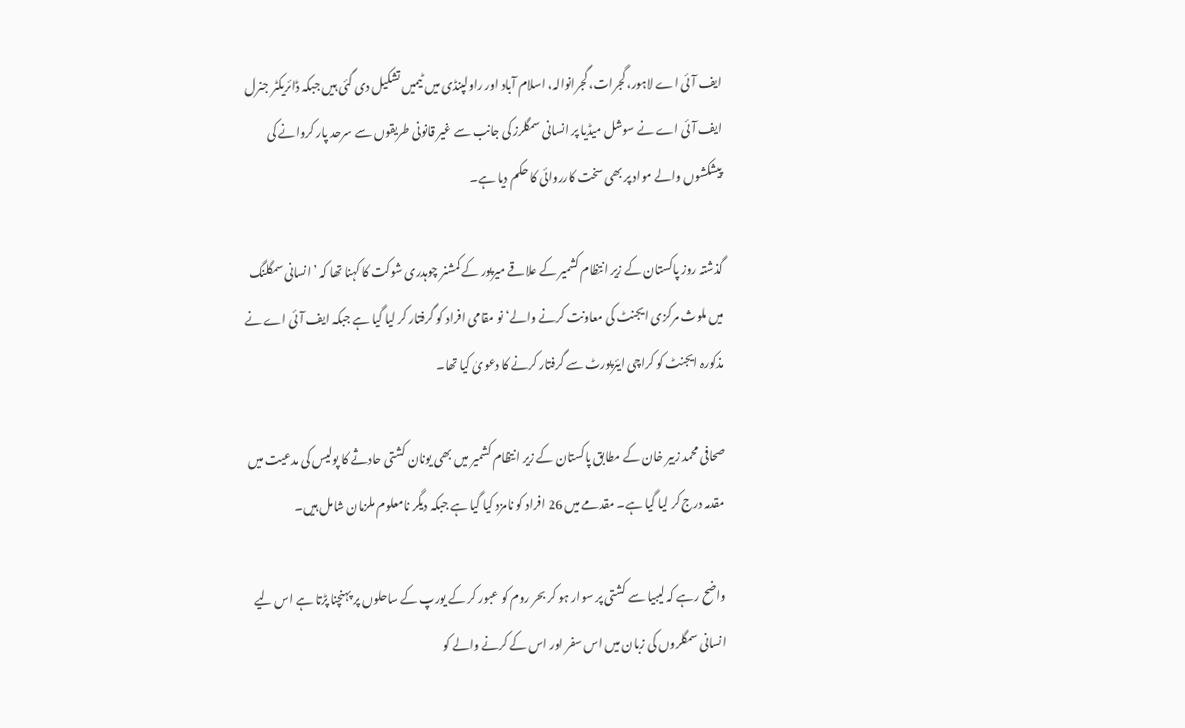ایف آئی اے لاہور، گجرات، گجرانوالہ، اسلام آباد اور راولپنڈی میں ٹیمیں تشکیل دی گئی ہیں جبکہ ڈائریکٹر جنرل ایف آئی اے نے سوشل میڈیا پر انسانی سمگلرز کی جانب سے غیر قانونی طریقوں سے سرحد پار کروانے کی پیشکشوں والے مواد پر بھی سخت کارروائی کا حکم دیا ہے۔

گذشتہ روز پاکستان کے زیر انتظام کشمیر کے علاقے میرپور کے کمشنر چوہدری شوکت کا کہنا تھا کہ ’انسانی سمگلنگ میں ملوث مرکزی ایجنٹ کی معاونت کرنے والے‘ نو مقامی افراد کو گرفتار کر لیا گیا ہے جبکہ ایف آئی اے نے مذکورہ ایجنٹ کو کراچی ایئرپورٹ سے گرفتار کرنے کا دعویٰ کیا تھا۔

صحافی محمد زبیر خان کے مطابق پاکستان کے زیر انتظام کشمیر میں بھی یونان کشتی حادثے کا پولیس کی مدعیت میں مقدمہ درج کر لیا گیا ہے۔ مقدمے میں 26 افراد کو نامزد کیا گیا ہے جبکہ دیگر نامعلوم ملزمان شامل ہیں۔

واضح رہے کہ لیبیا سے کشتی پر سوار ہو کر بحر روم کو عبور کر کے یورپ کے ساحلوں پر پہنچنا پڑتا ہے اس لیے انسانی سمگلروں کی زبان میں اس سفر اور اس کے کرنے والے کو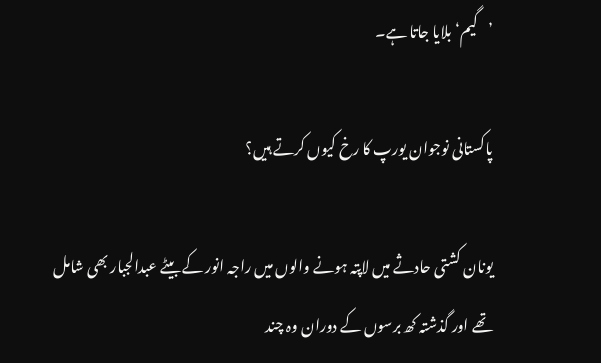’گیم‘ بلایا جاتا ہے۔

پاکستانی نوجوان یورپ کا رخ کیوں کرتے ہیں؟

یونان کشتی حادثے میں لاپتہ ہونے والوں میں راجہ انور کے بیٹے عبدالجبار بھی شامل تھے اور گذشتہ کھ برسوں کے دوران وہ چند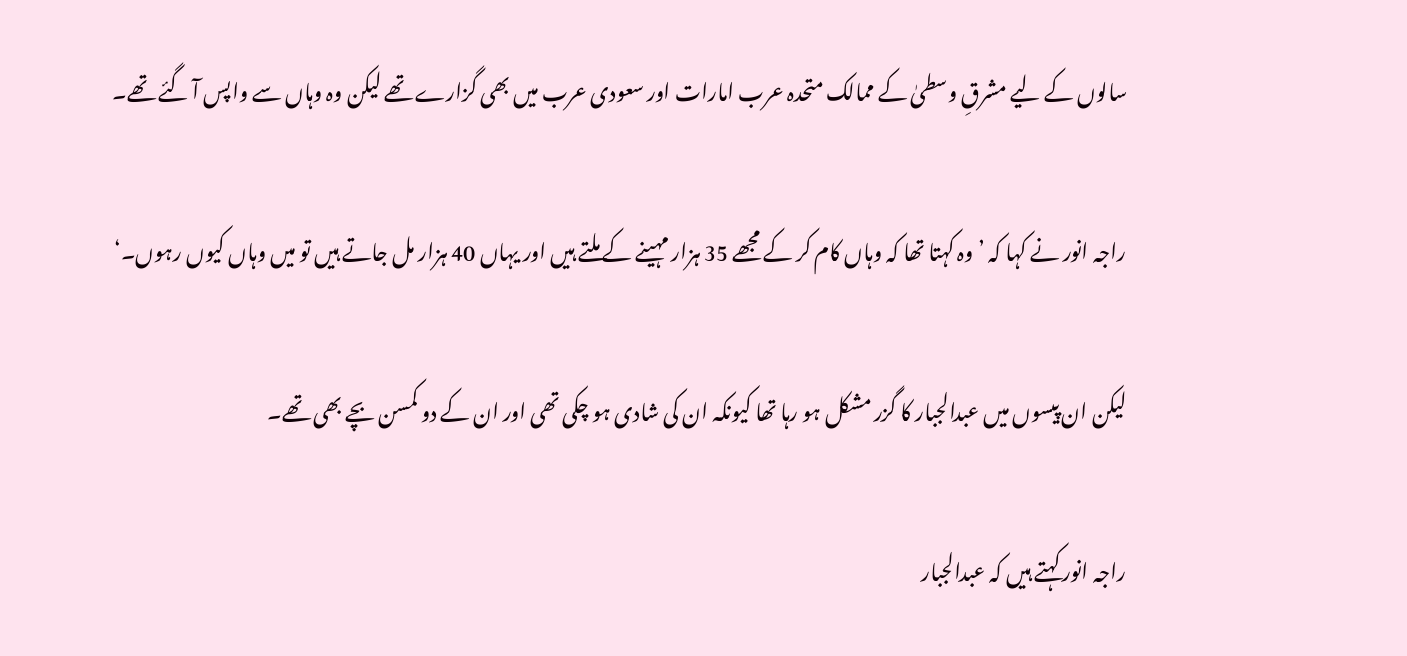سالوں کے لیے مشرقِ وسطیٰ کے ممالک متحدہ عرب امارات اور سعودی عرب میں بھی گزارے تھے لیکن وہ وہاں سے واپس آ گئے تھے۔

راجہ انور نے کہا کہ ’وہ کہتا تھا کہ وہاں کام کر کے مجھے 35 ہزار مہینے کے ملتے ہیں اور یہاں 40 ہزار مل جاتے ہیں تو میں وہاں کیوں رہوں۔‘

لیکن ان پیسوں میں عبدالجبار کا گزر مشکل ہو رہا تھا کیونکہ ان کی شادی ہو چکی تھی اور ان کے دو کمسن بچے بھی تھے۔

راجہ انور کہتے ہیں کہ عبدالجبار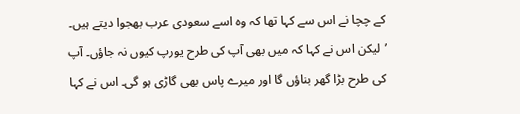کے چچا نے اس سے کہا تھا کہ وہ اسے سعودی عرب بھجوا دیتے ہیں۔ ’لیکن اس نے کہا کہ میں بھی آپ کی طرح یورپ کیوں نہ جاؤں۔ آپ کی طرح بڑا گھر بناؤں گا اور میرے پاس بھی گاڑی ہو گی۔ اس نے کہا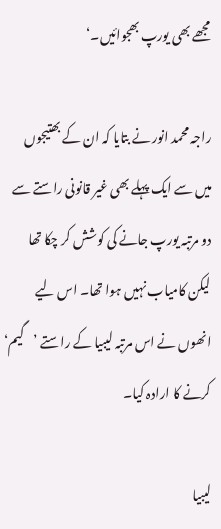مجھے بھی یورپ بھجوائیں۔‘

راجہ محمد انور نے بتایا کہ ان کے بھتیجوں میں سے ایک پہلے بھی غیر قانونی راستے سے دو مرتبہ یورپ جانے کی کوشش کر چکا تھا لیکن کامیاب نہیں ہوا تھا۔ اس لیے انھوں نے اس مرتبہ لیبیا کے راستے ’گیم‘ کرنے کا ارادہ کیا۔

لیبیا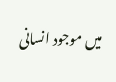میں موجود انسانی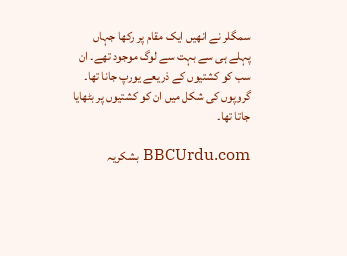سمگلر نے انھیں ایک مقام پر رکھا جہاں پہلے ہی سے بہت سے لوگ موجود تھے۔ ان سب کو کشتیوں کے ذریعے یورپ جانا تھا۔ گروپوں کی شکل میں ان کو کشتیوں پر بٹھایا جاتا تھا۔

BBCUrdu.com بشکریہ